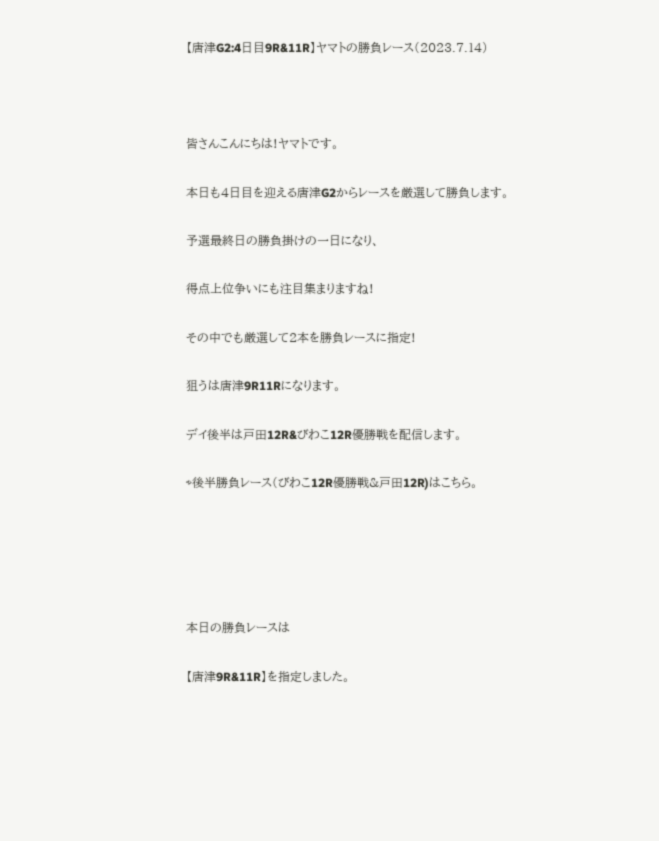【唐津G2:4日目9R&11R】ヤマトの勝負レース(2023.7.14)



皆さんこんにちは!ヤマトです。

本日も4日目を迎える唐津G2からレースを厳選して勝負します。

予選最終日の勝負掛けの一日になり、

得点上位争いにも注目集まりますね!

その中でも厳選して2本を勝負レースに指定!

狙うは唐津9R11Rになります。

デイ後半は戸田12R&びわこ12R優勝戦を配信します。

⇨後半勝負レース(びわこ12R優勝戦&戸田12R)はこちら。





本日の勝負レースは

【唐津9R&11R】を指定しました。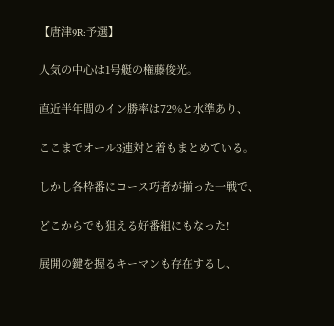【唐津9R:予選】

人気の中心は1号艇の権藤俊光。

直近半年間のイン勝率は72%と水準あり、

ここまでオール3連対と着もまとめている。

しかし各枠番にコース巧者が揃った一戦で、

どこからでも狙える好番組にもなった!

展開の鍵を握るキーマンも存在するし、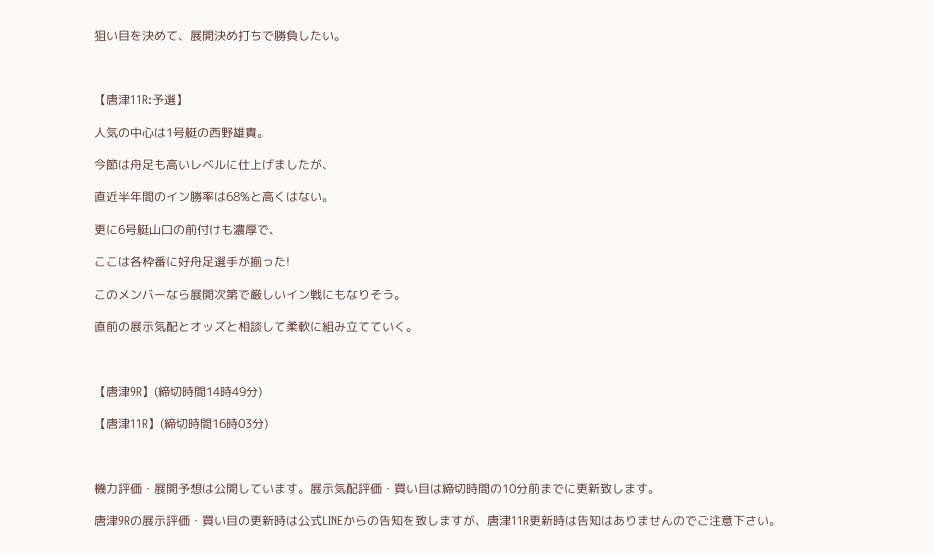狙い目を決めて、展開決め打ちで勝負したい。



【唐津11R:予選】

人気の中心は1号艇の西野雄貴。

今節は舟足も高いレベルに仕上げましたが、

直近半年間のイン勝率は68%と高くはない。

更に6号艇山口の前付けも濃厚で、

ここは各枠番に好舟足選手が揃った!

このメンバーなら展開次第で厳しいイン戦にもなりそう。

直前の展示気配とオッズと相談して柔軟に組み立てていく。



【唐津9R】(締切時間14時49分)

【唐津11R】(締切時間16時03分)



機力評価・展開予想は公開しています。展示気配評価・買い目は締切時間の10分前までに更新致します。

唐津9Rの展示評価・買い目の更新時は公式LINEからの告知を致しますが、唐津11R更新時は告知はありませんのでご注意下さい。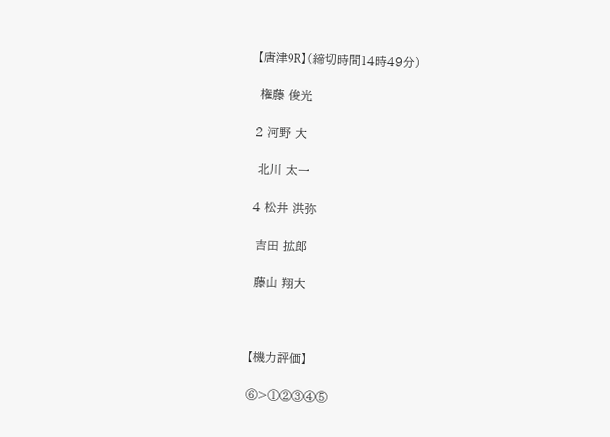【唐津9R】(締切時間14時49分)

 権藤 俊光

2 河野 大

 北川 太一

4 松井 洪弥

 吉田 拡郎

 藤山 翔大



【機力評価】

⑥>①②③④⑤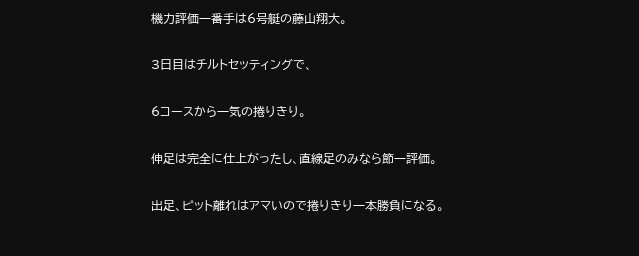機力評価一番手は6号艇の藤山翔大。

3日目はチルトセッティングで、

6コースから一気の捲りきり。

伸足は完全に仕上がったし、直線足のみなら節一評価。

出足、ピット離れはアマいので捲りきり一本勝負になる。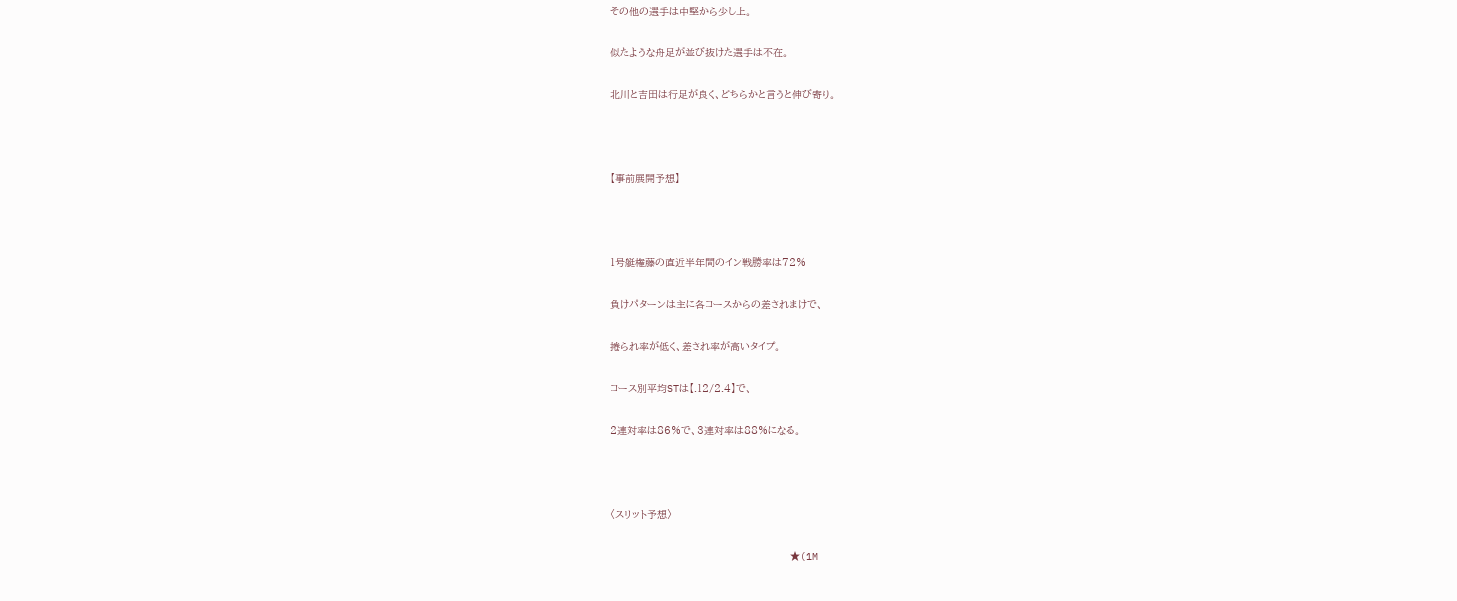その他の選手は中堅から少し上。

似たような舟足が並び抜けた選手は不在。

北川と吉田は行足が良く、どちらかと言うと伸び寄り。



【事前展開予想】



1号艇権藤の直近半年間のイン戦勝率は72%

負けパターンは主に各コースからの差されまけで、

捲られ率が低く、差され率が高いタイプ。

コース別平均STは【.12/2.4】で、

2連対率は86%で、3連対率は88%になる。



〈スリット予想〉

                              ★(1M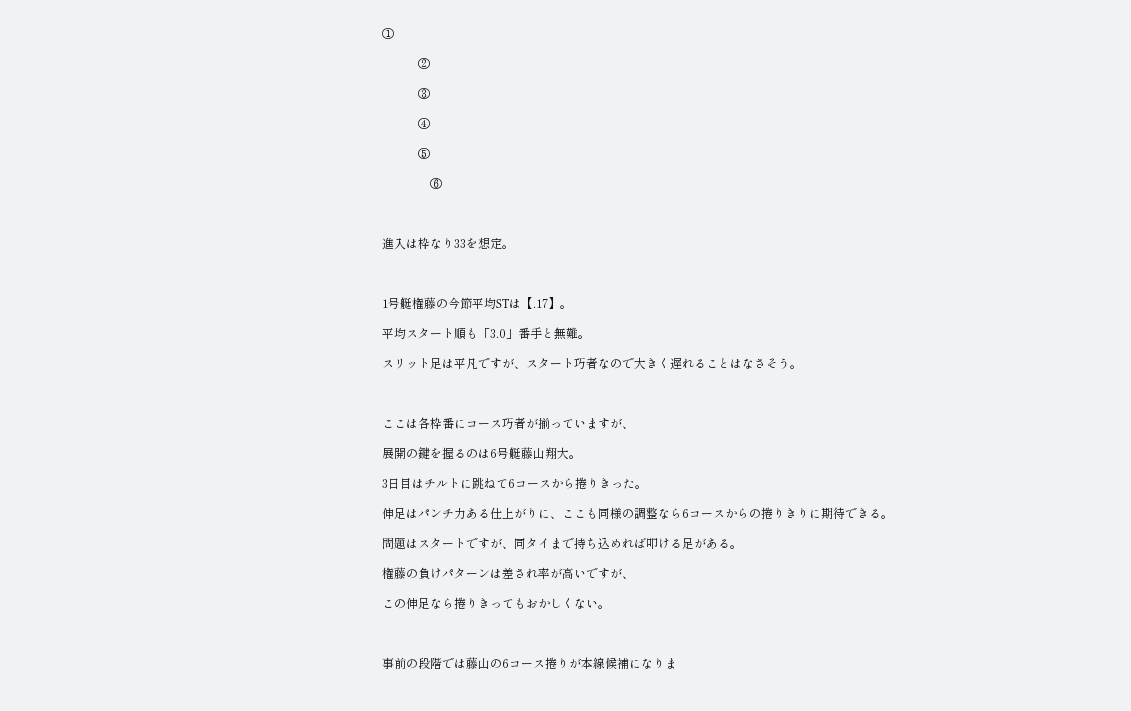①

            ②

            ③

            ④

            ⑤

                ⑥



進入は枠なり33を想定。



1号艇権藤の今節平均STは【.17】。

平均スタート順も「3.0」番手と無難。

スリット足は平凡ですが、スタート巧者なので大きく遅れることはなさそう。



ここは各枠番にコース巧者が揃っていますが、

展開の鍵を握るのは6号艇藤山翔大。

3日目はチルトに跳ねて6コースから捲りきった。

伸足はパンチ力ある仕上がりに、ここも同様の調整なら6コースからの捲りきりに期待できる。

問題はスタートですが、同タイまで持ち込めれば叩ける足がある。

権藤の負けパターンは差され率が高いですが、

この伸足なら捲りきってもおかしくない。



事前の段階では藤山の6コース捲りが本線候補になりま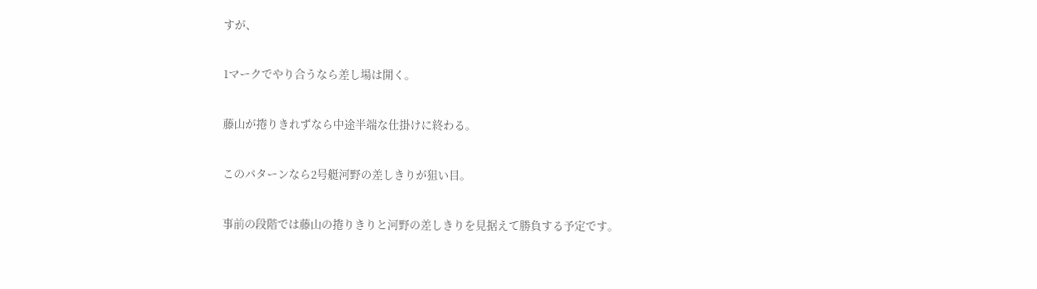すが、

1マークでやり合うなら差し場は開く。

藤山が捲りきれずなら中途半端な仕掛けに終わる。

このパターンなら2号艇河野の差しきりが狙い目。

事前の段階では藤山の捲りきりと河野の差しきりを見据えて勝負する予定です。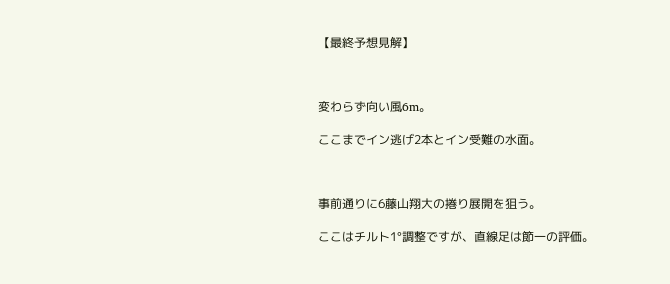【最終予想見解】



変わらず向い風6m。

ここまでイン逃げ2本とイン受難の水面。



事前通りに6藤山翔大の捲り展開を狙う。

ここはチルト1°調整ですが、直線足は節一の評価。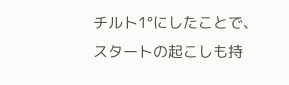チルト1°にしたことで、スタートの起こしも持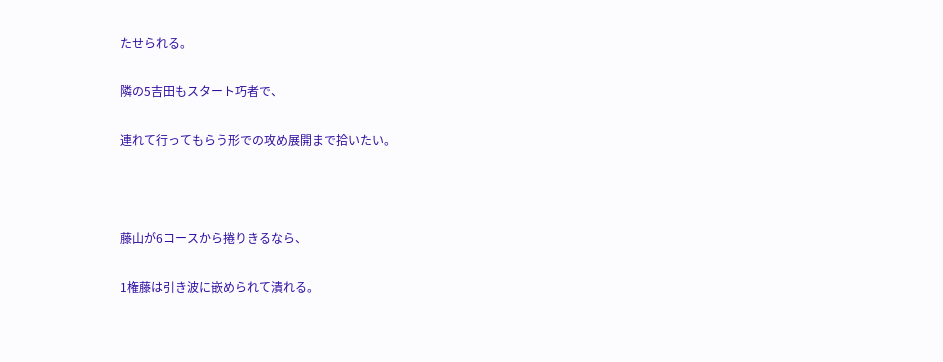たせられる。

隣の5吉田もスタート巧者で、

連れて行ってもらう形での攻め展開まで拾いたい。



藤山が6コースから捲りきるなら、

1権藤は引き波に嵌められて潰れる。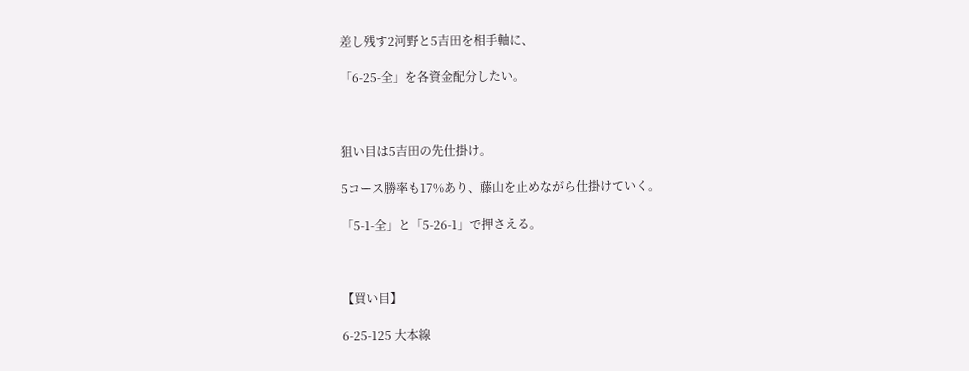差し残す2河野と5吉田を相手軸に、

「6-25-全」を各資金配分したい。



狙い目は5吉田の先仕掛け。

5コース勝率も17%あり、藤山を止めながら仕掛けていく。

「5-1-全」と「5-26-1」で押さえる。



【買い目】

6-25-125 大本線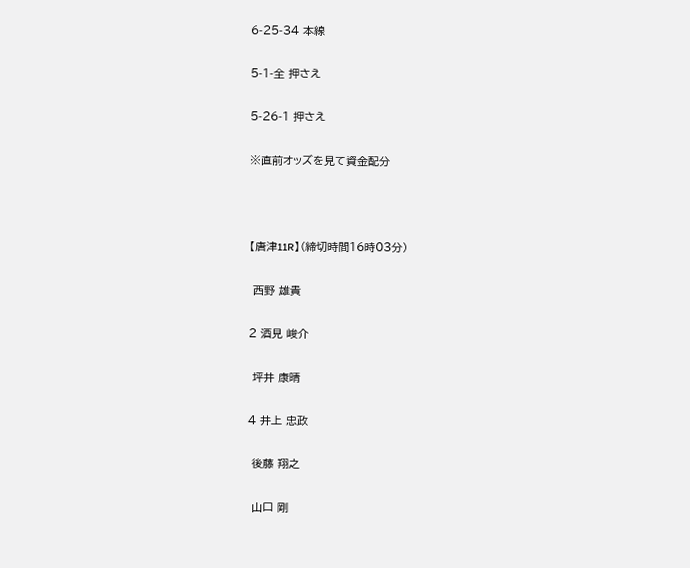6-25-34 本線

5-1-全 押さえ

5-26-1 押さえ

※直前オッズを見て資金配分



【唐津11R】(締切時間16時03分)

 西野 雄貴

2 酒見 峻介

 坪井 康晴

4 井上 忠政

 後藤 翔之

 山口 剛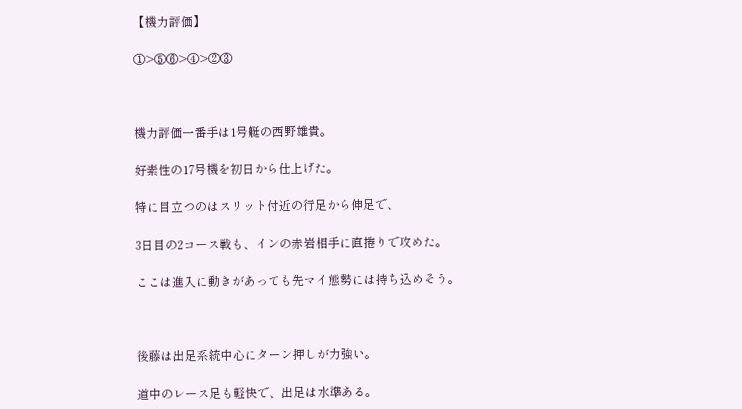【機力評価】

①>⑤⑥>④>②③



機力評価一番手は1号艇の西野雄貴。

好素性の17号機を初日から仕上げた。

特に目立つのはスリット付近の行足から伸足で、

3日目の2コース戦も、インの赤岩相手に直捲りで攻めた。

ここは進入に動きがあっても先マイ態勢には持ち込めそう。



後藤は出足系統中心にターン押しが力強い。

道中のレース足も軽快で、出足は水準ある。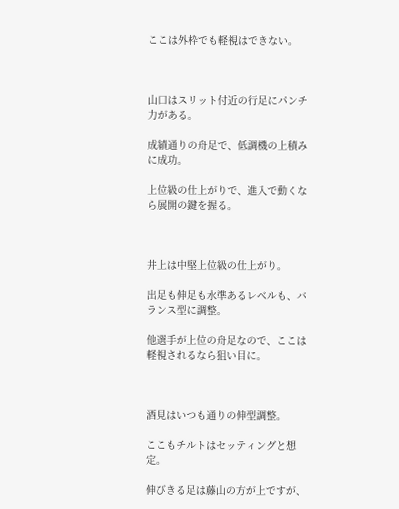ここは外枠でも軽視はできない。



山口はスリット付近の行足にパンチ力がある。

成績通りの舟足で、低調機の上積みに成功。

上位級の仕上がりで、進入で動くなら展開の鍵を握る。



井上は中堅上位級の仕上がり。

出足も伸足も水準あるレベルも、バランス型に調整。

他選手が上位の舟足なので、ここは軽視されるなら狙い目に。



酒見はいつも通りの伸型調整。

ここもチルトはセッティングと想定。

伸びきる足は藤山の方が上ですが、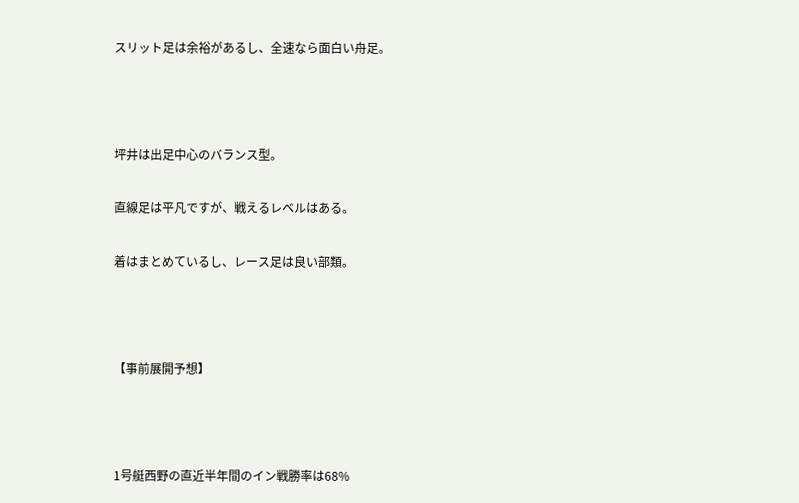スリット足は余裕があるし、全速なら面白い舟足。



坪井は出足中心のバランス型。

直線足は平凡ですが、戦えるレベルはある。

着はまとめているし、レース足は良い部類。



【事前展開予想】



1号艇西野の直近半年間のイン戦勝率は68%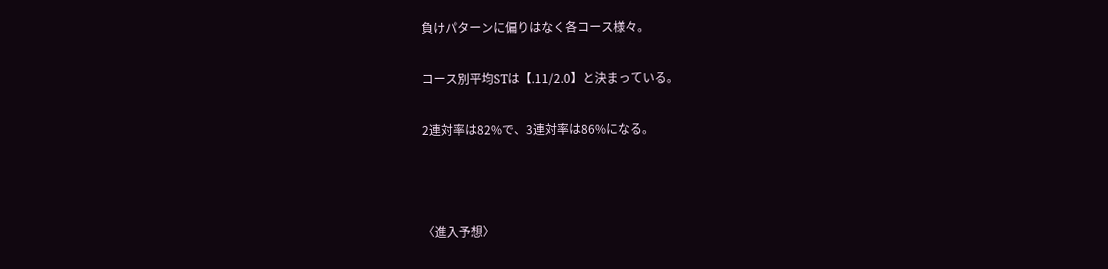負けパターンに偏りはなく各コース様々。

コース別平均STは【.11/2.0】と決まっている。

2連対率は82%で、3連対率は86%になる。



〈進入予想〉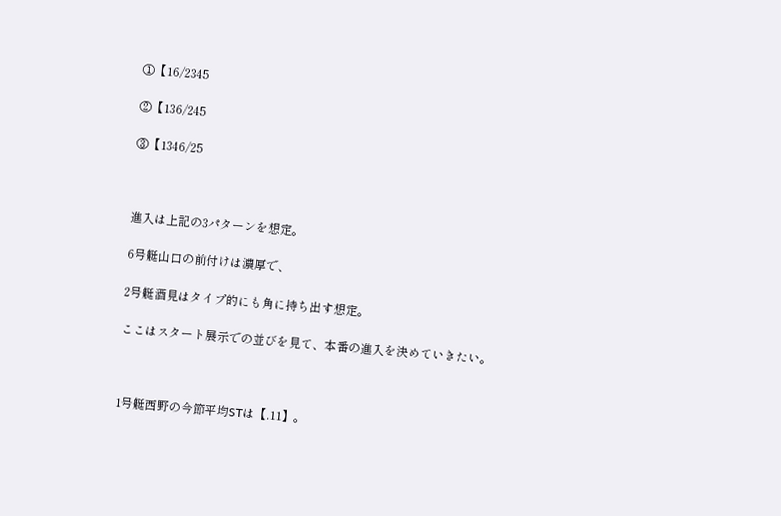①【16/2345

②【136/245

③【1346/25



進入は上記の3パターンを想定。

6号艇山口の前付けは濃厚で、

2号艇酒見はタイプ的にも角に持ち出す想定。

ここはスタート展示での並びを見て、本番の進入を決めていきたい。



1号艇西野の今節平均STは【.11】。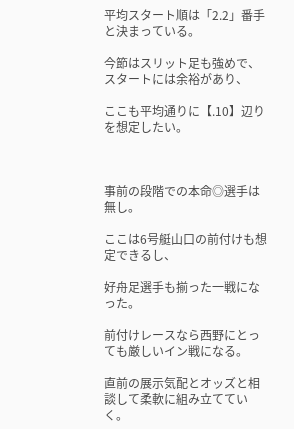平均スタート順は「2.2」番手と決まっている。

今節はスリット足も強めで、スタートには余裕があり、

ここも平均通りに【.10】辺りを想定したい。



事前の段階での本命◎選手は無し。

ここは6号艇山口の前付けも想定できるし、

好舟足選手も揃った一戦になった。

前付けレースなら西野にとっても厳しいイン戦になる。

直前の展示気配とオッズと相談して柔軟に組み立てていく。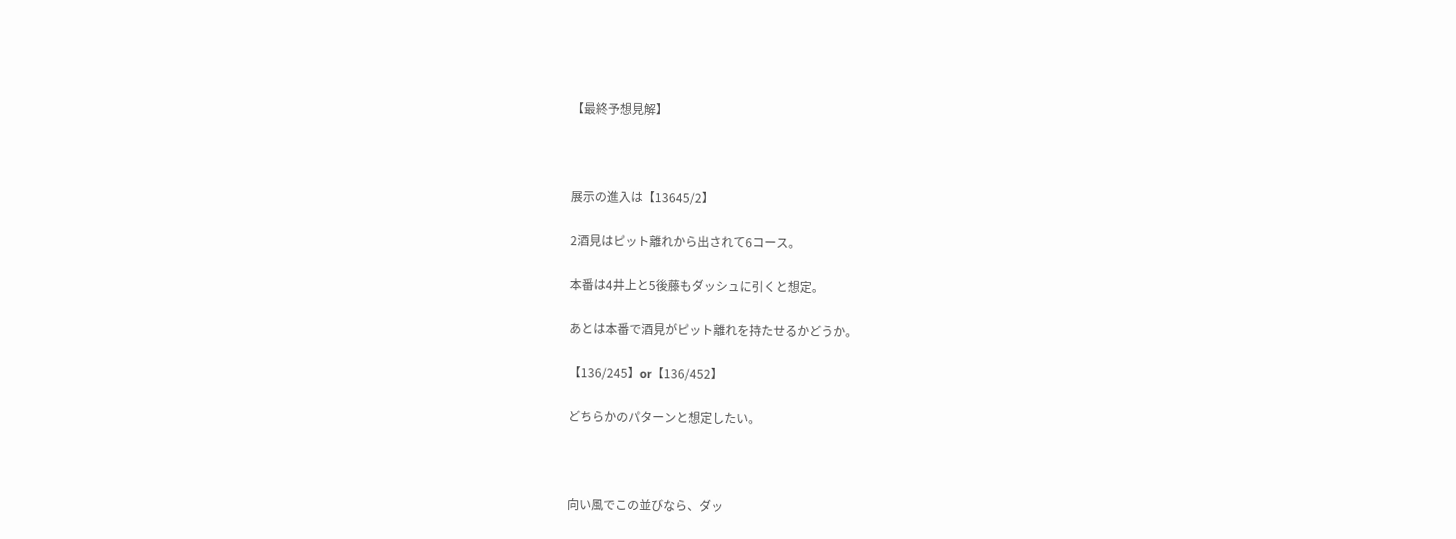【最終予想見解】



展示の進入は【13645/2】

2酒見はピット離れから出されて6コース。

本番は4井上と5後藤もダッシュに引くと想定。

あとは本番で酒見がピット離れを持たせるかどうか。

【136/245】or【136/452】

どちらかのパターンと想定したい。



向い風でこの並びなら、ダッ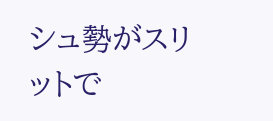シュ勢がスリットで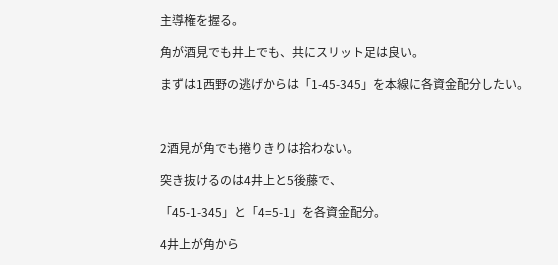主導権を握る。

角が酒見でも井上でも、共にスリット足は良い。

まずは1西野の逃げからは「1-45-345」を本線に各資金配分したい。



2酒見が角でも捲りきりは拾わない。

突き抜けるのは4井上と5後藤で、

「45-1-345」と「4=5-1」を各資金配分。

4井上が角から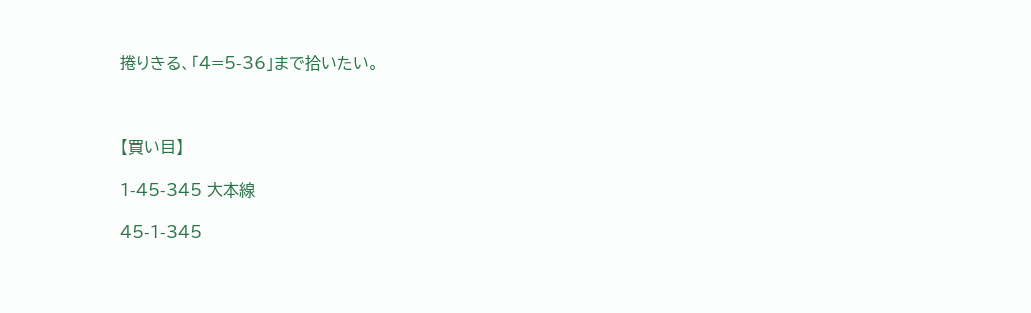捲りきる、「4=5-36」まで拾いたい。



【買い目】

1-45-345 大本線

45-1-345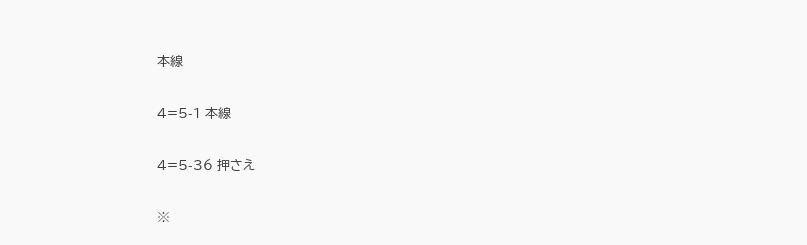本線

4=5-1 本線

4=5-36 押さえ

※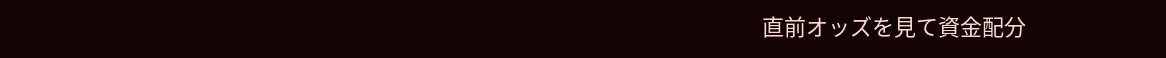直前オッズを見て資金配分